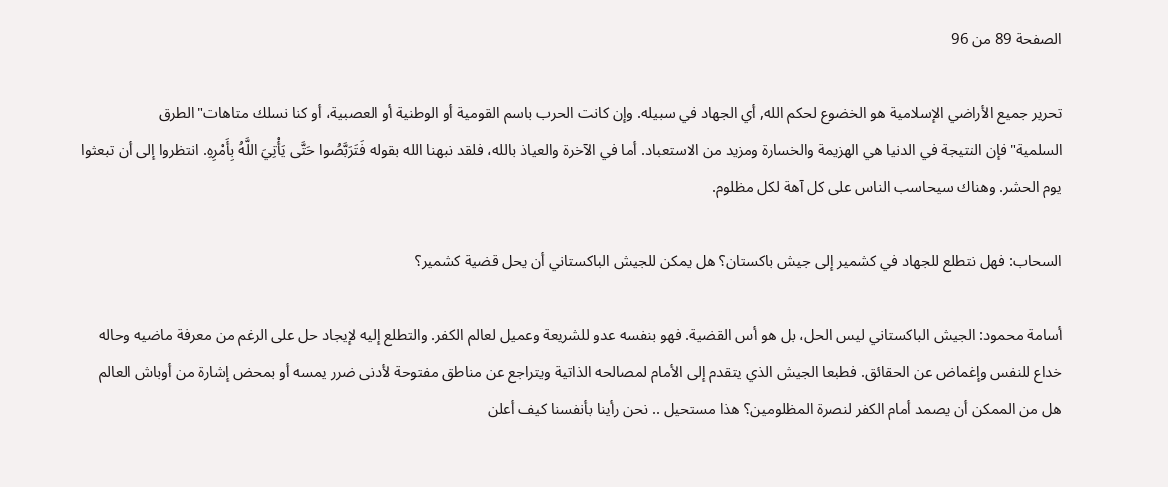الصفحة 89 من 96

تحرير جميع الأراضي الإسلامية هو الخضوع لحكم الله, أي الجهاد في سبيله. وإن كانت الحرب باسم القومية أو الوطنية أو العصبية، أو كنا نسلك متاهات"الطرق السلمية"فإن النتيجة في الدنيا هي الهزيمة والخسارة ومزيد من الاستعباد. أما في الآخرة والعياذ بالله، فلقد نبهنا الله بقوله فَتَرَبَّصُوا حَتَّى يَأْتِيَ اللَّهُ بِأَمْرِهِ. انتظروا إلى أن تبعثوا يوم الحشر. وهناك سيحاسب الناس على كل آهة لكل مظلوم.

السحاب: فهل نتطلع للجهاد في كشمير إلى جيش باكستان؟ هل يمكن للجيش الباكستاني أن يحل قضية كشمير؟

أسامة محمود: الجيش الباكستاني ليس الحل، بل هو أس القضية. فهو بنفسه عدو للشريعة وعميل لعالم الكفر. والتطلع إليه لإيجاد حل على الرغم من معرفة ماضيه وحاله خداع للنفس وإغماض عن الحقائق. فطبعا الجيش الذي يتقدم إلى الأمام لمصالحه الذاتية ويتراجع عن مناطق مفتوحة لأدنى ضرر يمسه أو بمحض إشارة من أوباش العالم هل من الممكن أن يصمد أمام الكفر لنصرة المظلومين؟ هذا مستحيل .. نحن رأينا بأنفسنا كيف أعلن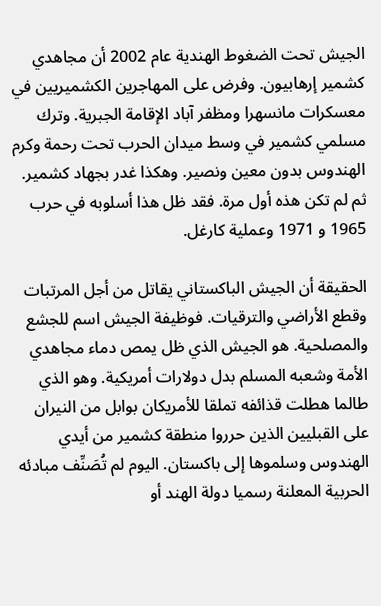الجيش تحت الضغوط الهندية عام 2002 أن مجاهدي كشمير إرهابيون. وفرض على المهاجرين الكشميريين في معسكرات مانسهرا ومظفر آباد الإقامة الجبرية. وترك مسلمي كشمير في وسط ميدان الحرب تحت رحمة وكرم الهندوس بدون معين ونصير. وهكذا غدر بجهاد كشمير. ثم لم تكن هذه أول مرة. فقد ظل هذا أسلوبه في حرب 1965 و 1971 وعملية كارغل.

الحقيقة أن الجيش الباكستاني يقاتل من أجل المرتبات وقطع الأراضي والترقيات. فوظيفة الجيش اسم للجشع والمصلحية. هو الجيش الذي ظل يمص دماء مجاهدي الأمة وشعبه المسلم بدل دولارات أمريكية. وهو الذي طالما هطلت قذائفه تملقا للأمريكان بوابل من النيران على القبليين الذين حرروا منطقة كشمير من أيدي الهندوس وسلموها إلى باكستان. اليوم لم تُصَنِّف مبادئه الحربية المعلنة رسميا دولة الهند أو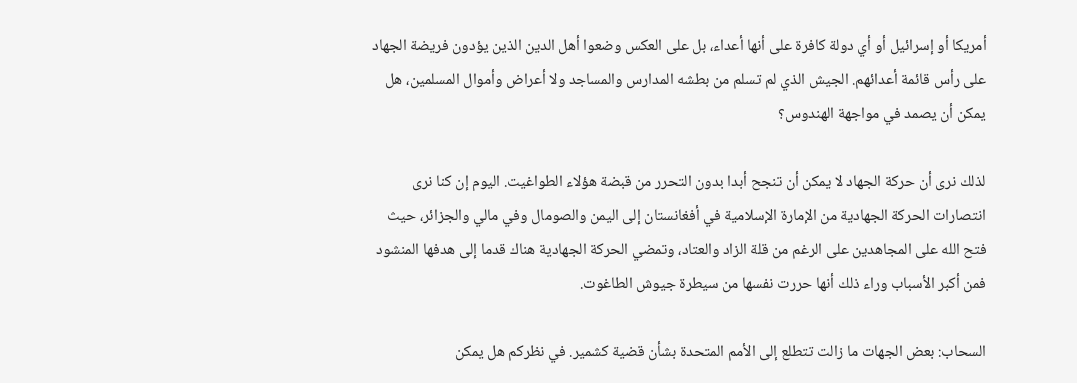أمريكا أو إسرائيل أو أي دولة كافرة على أنها أعداء، بل على العكس وضعوا أهل الدين الذين يؤدون فريضة الجهاد على رأس قائمة أعدائهم. الجيش الذي لم تسلم من بطشه المدارس والمساجد ولا أعراض وأموال المسلمين، هل يمكن أن يصمد في مواجهة الهندوس؟

لذلك نرى أن حركة الجهاد لا يمكن أن تنجح أبدا بدون التحرر من قبضة هؤلاء الطواغيت. اليوم إن كنا نرى انتصارات الحركة الجهادية من الإمارة الإسلامية في أفغانستان إلى اليمن والصومال وفي مالي والجزائر، حيث فتح الله على المجاهدين على الرغم من قلة الزاد والعتاد، وتمضي الحركة الجهادية هناك قدما إلى هدفها المنشود فمن أكبر الأسباب وراء ذلك أنها حررت نفسها من سيطرة جيوش الطاغوت.

السحاب: بعض الجهات ما زالت تتطلع إلى الأمم المتحدة بشأن قضية كشمير. في نظركم هل يمكن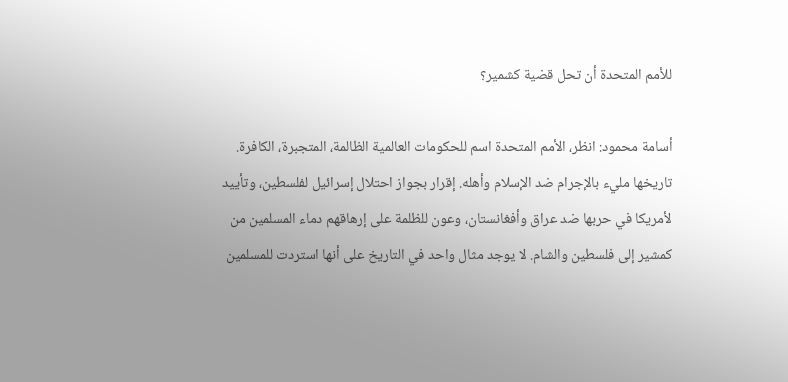للأمم المتحدة أن تحل قضية كشمير؟

أسامة محمود: انظر، الأمم المتحدة اسم للحكومات العالمية الظالمة، المتجبرة، الكافرة. تاريخها مليء بالإجرام ضد الإسلام وأهله. إقرار بجواز احتلال إسرائيل لفلسطين، وتأييد لأمريكا في حربها ضد عراق وأفغانستان، وعون للظلمة على إرهاقهم دماء المسلمين من كمشير إلى فلسطين والشام. لا يوجد مثال واحد في التاريخ على أنها استردت للمسلمين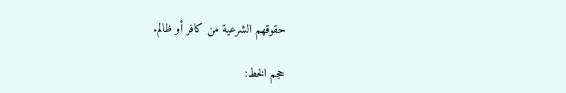حقوقهم الشرعية من كافر أو ظالم.

حجم الخط: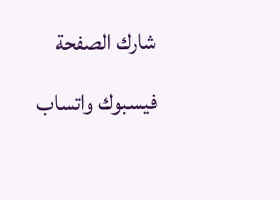شارك الصفحة
فيسبوك واتساب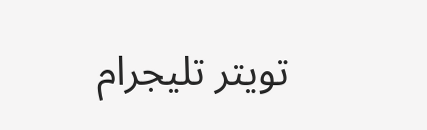تويتر تليجرام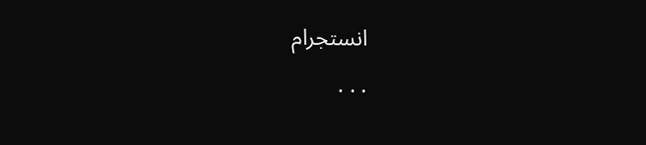انستجرام
. . .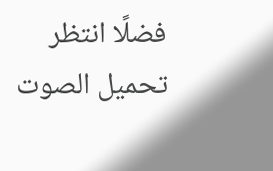فضلًا انتظر تحميل الصوت